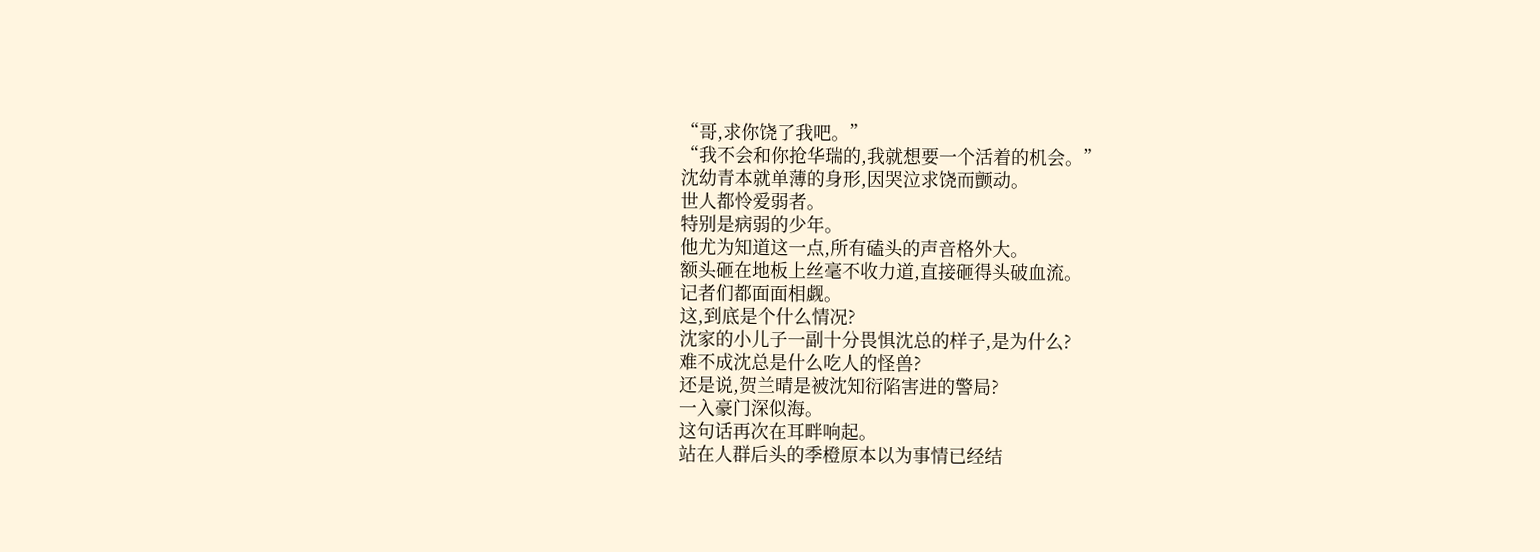“哥,求你饶了我吧。”
“我不会和你抢华瑞的,我就想要一个活着的机会。”
沈幼青本就单薄的身形,因哭泣求饶而颤动。
世人都怜爱弱者。
特别是病弱的少年。
他尤为知道这一点,所有磕头的声音格外大。
额头砸在地板上丝毫不收力道,直接砸得头破血流。
记者们都面面相觑。
这,到底是个什么情况?
沈家的小儿子一副十分畏惧沈总的样子,是为什么?
难不成沈总是什么吃人的怪兽?
还是说,贺兰晴是被沈知衍陷害进的警局?
一入豪门深似海。
这句话再次在耳畔响起。
站在人群后头的季橙原本以为事情已经结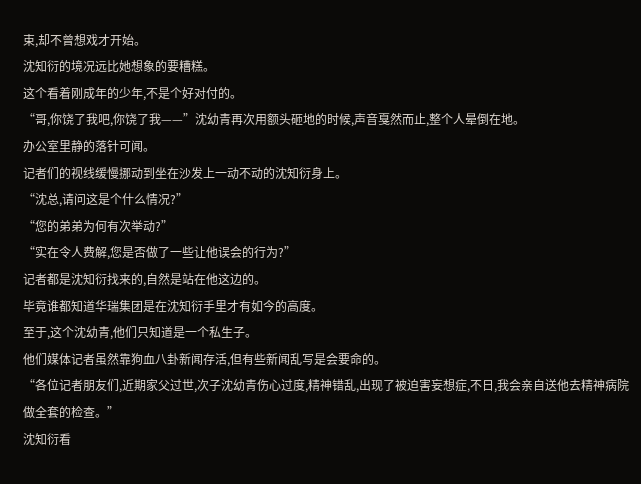束,却不曾想戏才开始。
沈知衍的境况远比她想象的要糟糕。
这个看着刚成年的少年,不是个好对付的。
“哥,你饶了我吧,你饶了我——”沈幼青再次用额头砸地的时候,声音戛然而止,整个人晕倒在地。
办公室里静的落针可闻。
记者们的视线缓慢挪动到坐在沙发上一动不动的沈知衍身上。
“沈总,请问这是个什么情况?”
“您的弟弟为何有次举动?”
“实在令人费解,您是否做了一些让他误会的行为?”
记者都是沈知衍找来的,自然是站在他这边的。
毕竟谁都知道华瑞集团是在沈知衍手里才有如今的高度。
至于,这个沈幼青,他们只知道是一个私生子。
他们媒体记者虽然靠狗血八卦新闻存活,但有些新闻乱写是会要命的。
“各位记者朋友们,近期家父过世,次子沈幼青伤心过度,精神错乱,出现了被迫害妄想症,不日,我会亲自送他去精神病院做全套的检查。”
沈知衍看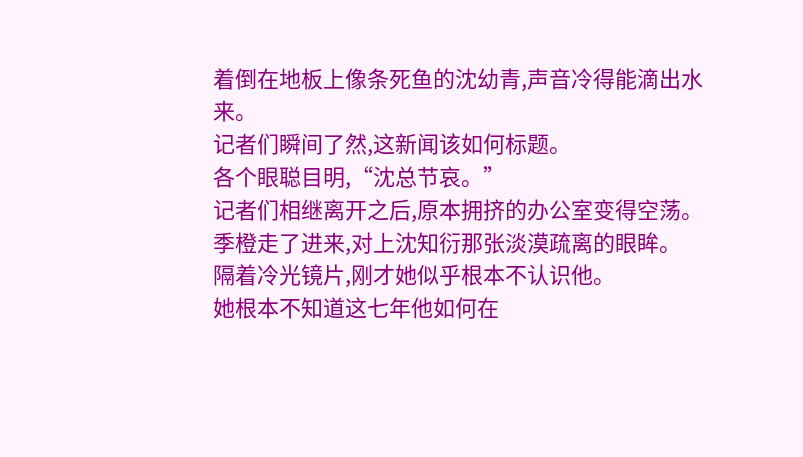着倒在地板上像条死鱼的沈幼青,声音冷得能滴出水来。
记者们瞬间了然,这新闻该如何标题。
各个眼聪目明,“沈总节哀。”
记者们相继离开之后,原本拥挤的办公室变得空荡。
季橙走了进来,对上沈知衍那张淡漠疏离的眼眸。
隔着冷光镜片,刚才她似乎根本不认识他。
她根本不知道这七年他如何在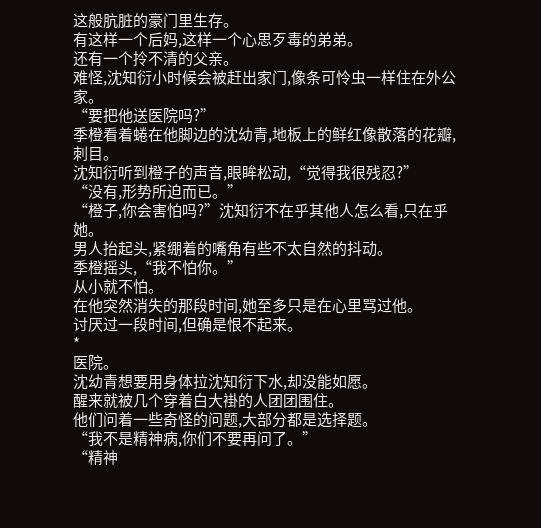这般肮脏的豪门里生存。
有这样一个后妈,这样一个心思歹毒的弟弟。
还有一个拎不清的父亲。
难怪,沈知衍小时候会被赶出家门,像条可怜虫一样住在外公家。
“要把他送医院吗?”
季橙看着蜷在他脚边的沈幼青,地板上的鲜红像散落的花瓣,刺目。
沈知衍听到橙子的声音,眼眸松动,“觉得我很残忍?”
“没有,形势所迫而已。”
“橙子,你会害怕吗?”沈知衍不在乎其他人怎么看,只在乎她。
男人抬起头,紧绷着的嘴角有些不太自然的抖动。
季橙摇头,“我不怕你。”
从小就不怕。
在他突然消失的那段时间,她至多只是在心里骂过他。
讨厌过一段时间,但确是恨不起来。
*
医院。
沈幼青想要用身体拉沈知衍下水,却没能如愿。
醒来就被几个穿着白大褂的人团团围住。
他们问着一些奇怪的问题,大部分都是选择题。
“我不是精神病,你们不要再问了。”
“精神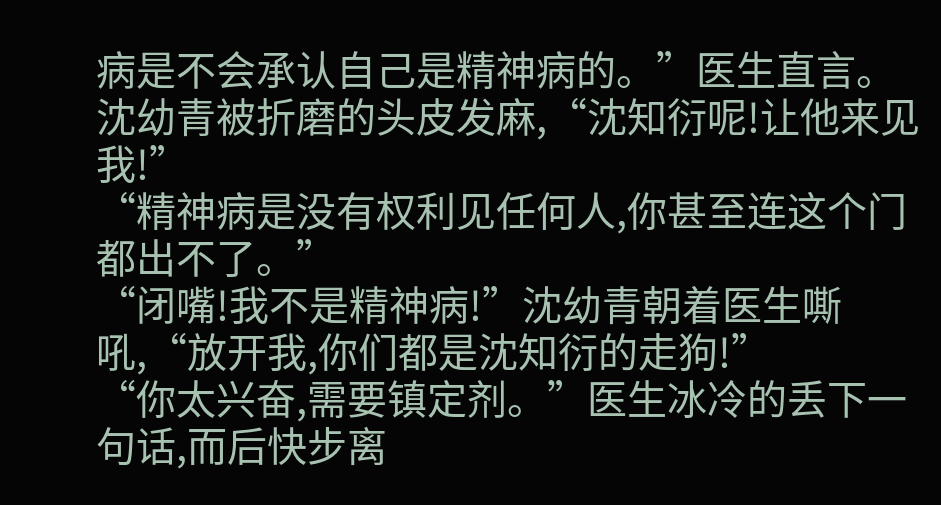病是不会承认自己是精神病的。”医生直言。
沈幼青被折磨的头皮发麻,“沈知衍呢!让他来见我!”
“精神病是没有权利见任何人,你甚至连这个门都出不了。”
“闭嘴!我不是精神病!”沈幼青朝着医生嘶吼,“放开我,你们都是沈知衍的走狗!”
“你太兴奋,需要镇定剂。”医生冰冷的丢下一句话,而后快步离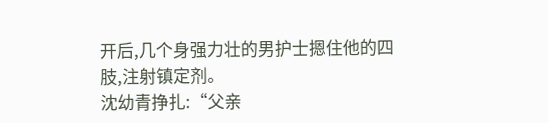开后,几个身强力壮的男护士摁住他的四肢,注射镇定剂。
沈幼青挣扎:“父亲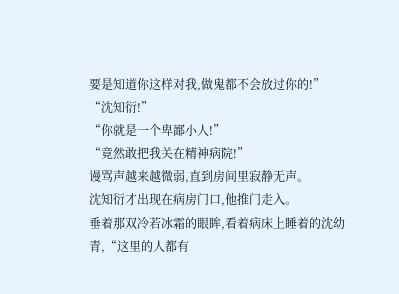要是知道你这样对我,做鬼都不会放过你的!”
“沈知衍!”
“你就是一个卑鄙小人!”
“竟然敢把我关在精神病院!”
谩骂声越来越微弱,直到房间里寂静无声。
沈知衍才出现在病房门口,他推门走入。
垂着那双冷若冰霜的眼眸,看着病床上睡着的沈幼青,“这里的人都有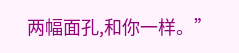两幅面孔,和你一样。”